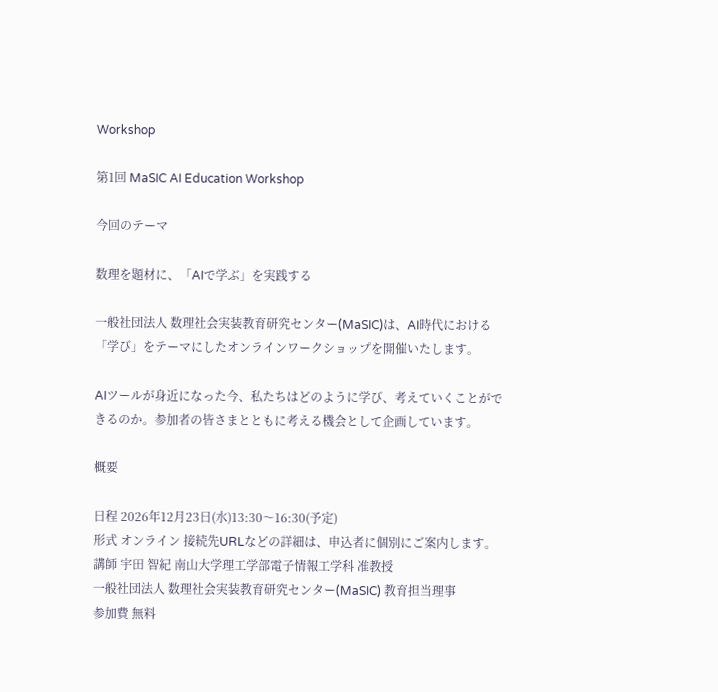Workshop

第1回 MaSIC AI Education Workshop

今回のテーマ

数理を題材に、「AIで学ぶ」を実践する

一般社団法人 数理社会実装教育研究センター(MaSIC)は、AI時代における「学び」をテーマにしたオンラインワークショップを開催いたします。

AIツールが身近になった今、私たちはどのように学び、考えていくことができるのか。参加者の皆さまとともに考える機会として企画しています。

概要

日程 2026年12月23日(水)13:30〜16:30(予定)
形式 オンライン 接続先URLなどの詳細は、申込者に個別にご案内します。
講師 宇田 智紀 南山大学理工学部電子情報工学科 准教授
一般社団法人 数理社会実装教育研究センター(MaSIC) 教育担当理事
参加費 無料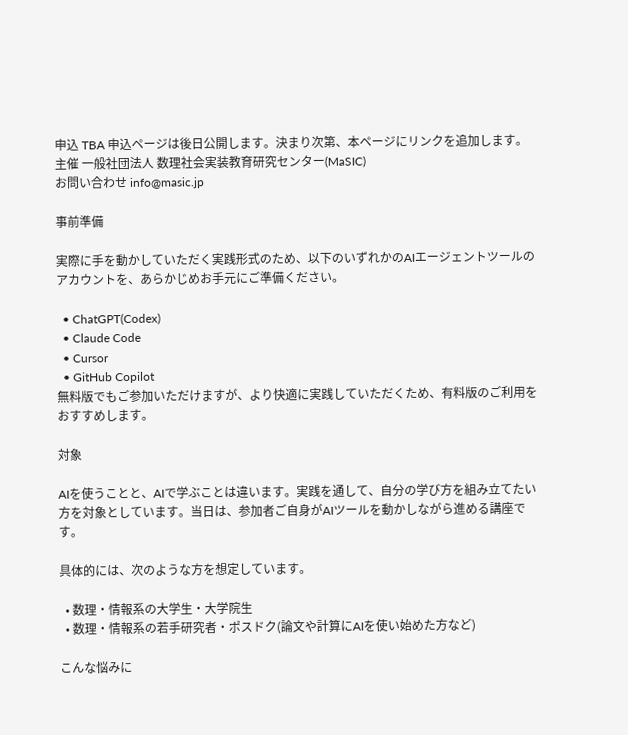申込 TBA 申込ページは後日公開します。決まり次第、本ページにリンクを追加します。
主催 一般社団法人 数理社会実装教育研究センター(MaSIC)
お問い合わせ info@masic.jp

事前準備

実際に手を動かしていただく実践形式のため、以下のいずれかのAIエージェントツールのアカウントを、あらかじめお手元にご準備ください。

  • ChatGPT(Codex)
  • Claude Code
  • Cursor
  • GitHub Copilot
無料版でもご参加いただけますが、より快適に実践していただくため、有料版のご利用をおすすめします。

対象

AIを使うことと、AIで学ぶことは違います。実践を通して、自分の学び方を組み立てたい方を対象としています。当日は、参加者ご自身がAIツールを動かしながら進める講座です。

具体的には、次のような方を想定しています。

  • 数理・情報系の大学生・大学院生
  • 数理・情報系の若手研究者・ポスドク(論文や計算にAIを使い始めた方など)

こんな悩みに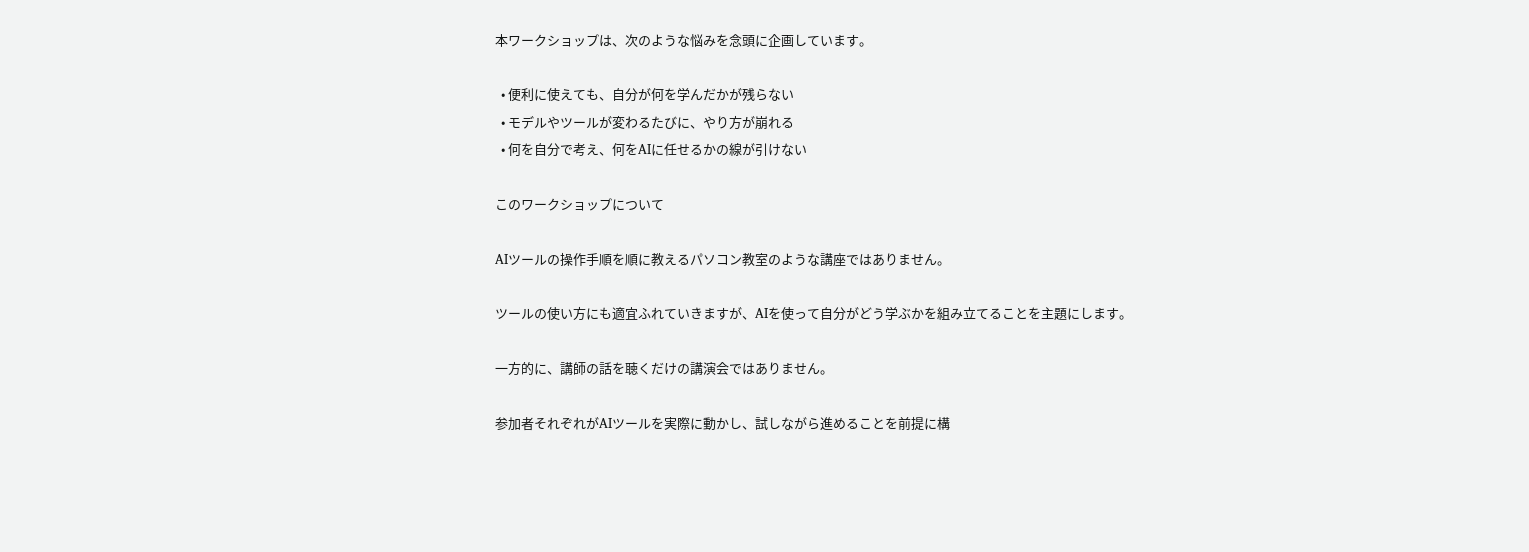本ワークショップは、次のような悩みを念頭に企画しています。

  • 便利に使えても、自分が何を学んだかが残らない
  • モデルやツールが変わるたびに、やり方が崩れる
  • 何を自分で考え、何をAIに任せるかの線が引けない

このワークショップについて

AIツールの操作手順を順に教えるパソコン教室のような講座ではありません。

ツールの使い方にも適宜ふれていきますが、AIを使って自分がどう学ぶかを組み立てることを主題にします。

一方的に、講師の話を聴くだけの講演会ではありません。

参加者それぞれがAIツールを実際に動かし、試しながら進めることを前提に構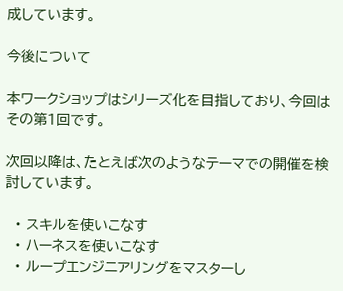成しています。

今後について

本ワークショップはシリーズ化を目指しており、今回はその第1回です。

次回以降は、たとえば次のようなテーマでの開催を検討しています。

  • スキルを使いこなす
  • ハーネスを使いこなす
  • ループエンジニアリングをマスターし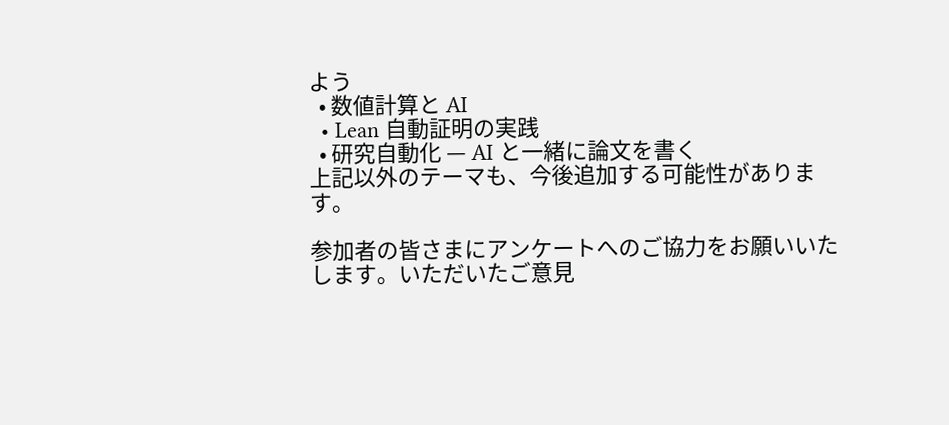よう
  • 数値計算と AI
  • Lean 自動証明の実践
  • 研究自動化 — AI と一緒に論文を書く
上記以外のテーマも、今後追加する可能性があります。

参加者の皆さまにアンケートへのご協力をお願いいたします。いただいたご意見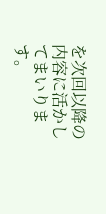を次回以降の内容に活かしてまいります。